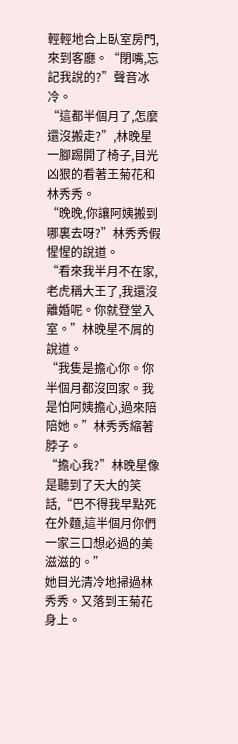輕輕地合上臥室房門,來到客廳。“閉嘴,忘記我說的?”聲音冰冷。
“這都半個月了,怎麼還沒搬走?”,林晚星一腳踢開了椅子,目光凶狠的看著王菊花和林秀秀。
“晚晚,你讓阿姨搬到哪裏去呀?”林秀秀假惺惺的說道。
“看來我半月不在家,老虎稱大王了,我還沒離婚呢。你就登堂入室。”林晚星不屑的說道。
“我隻是擔心你。你半個月都沒回家。我是怕阿姨擔心,過來陪陪她。”林秀秀縮著脖子。
“擔心我?”林晚星像是聽到了天大的笑話,“巴不得我早點死在外麵,這半個月你們一家三口想必過的美滋滋的。”
她目光清冷地掃過林秀秀。又落到王菊花身上。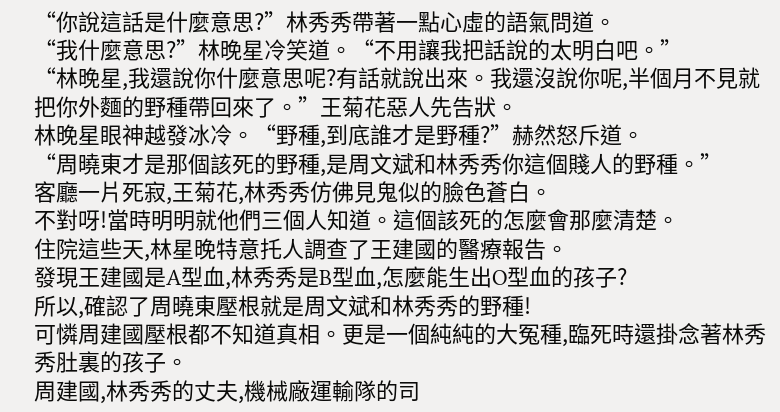“你說這話是什麼意思?”林秀秀帶著一點心虛的語氣問道。
“我什麼意思?”林晚星冷笑道。“不用讓我把話說的太明白吧。”
“林晚星,我還說你什麼意思呢?有話就說出來。我還沒說你呢,半個月不見就把你外麵的野種帶回來了。”王菊花惡人先告狀。
林晚星眼神越發冰冷。“野種,到底誰才是野種?”赫然怒斥道。
“周曉東才是那個該死的野種,是周文斌和林秀秀你這個賤人的野種。”
客廳一片死寂,王菊花,林秀秀仿佛見鬼似的臉色蒼白。
不對呀!當時明明就他們三個人知道。這個該死的怎麼會那麼清楚。
住院這些天,林星晚特意托人調查了王建國的醫療報告。
發現王建國是A型血,林秀秀是B型血,怎麼能生出O型血的孩子?
所以,確認了周曉東壓根就是周文斌和林秀秀的野種!
可憐周建國壓根都不知道真相。更是一個純純的大冤種,臨死時還掛念著林秀秀肚裏的孩子。
周建國,林秀秀的丈夫,機械廠運輸隊的司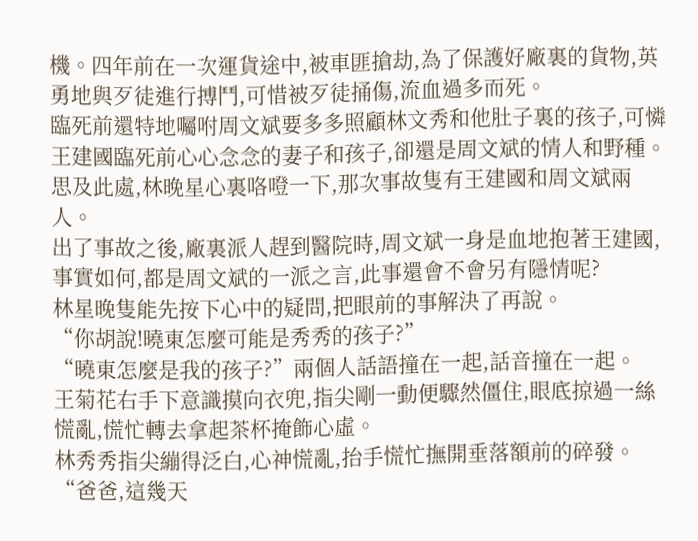機。四年前在一次運貨途中,被車匪搶劫,為了保護好廠裏的貨物,英勇地與歹徒進行搏鬥,可惜被歹徒捅傷,流血過多而死。
臨死前還特地囑咐周文斌要多多照顧林文秀和他肚子裏的孩子,可憐王建國臨死前心心念念的妻子和孩子,卻還是周文斌的情人和野種。
思及此處,林晚星心裏咯噔一下,那次事故隻有王建國和周文斌兩人。
出了事故之後,廠裏派人趕到醫院時,周文斌一身是血地抱著王建國,事實如何,都是周文斌的一派之言,此事還會不會另有隱情呢?
林星晚隻能先按下心中的疑問,把眼前的事解決了再說。
“你胡說!曉東怎麼可能是秀秀的孩子?”
“曉東怎麼是我的孩子?”兩個人話語撞在一起,話音撞在一起。
王菊花右手下意識摸向衣兜,指尖剛一動便驟然僵住,眼底掠過一絲慌亂,慌忙轉去拿起茶杯掩飾心虛。
林秀秀指尖繃得泛白,心神慌亂,抬手慌忙撫開垂落額前的碎發。
“爸爸,這幾天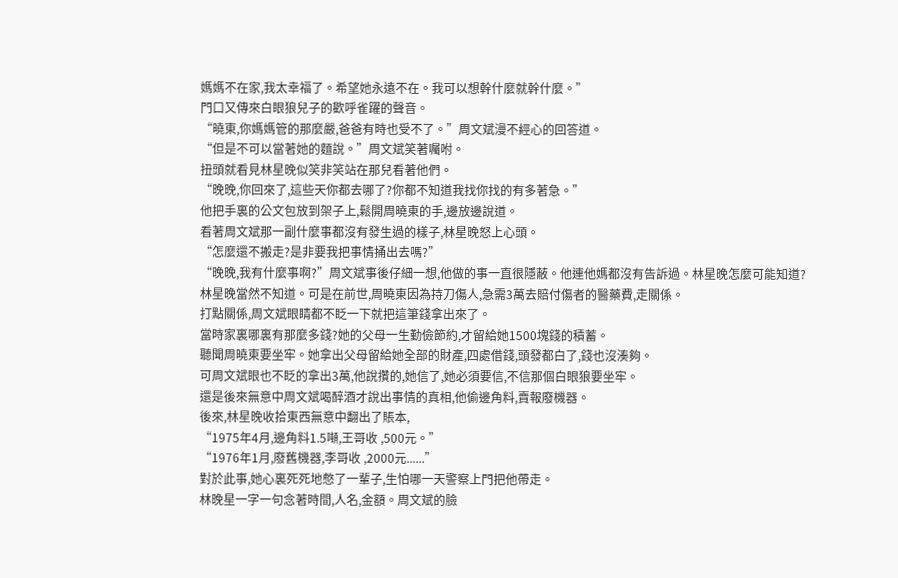媽媽不在家,我太幸福了。希望她永遠不在。我可以想幹什麼就幹什麼。”
門口又傳來白眼狼兒子的歡呼雀躍的聲音。
“曉東,你媽媽管的那麼嚴,爸爸有時也受不了。”周文斌漫不經心的回答道。
“但是不可以當著她的麵說。”周文斌笑著囑咐。
扭頭就看見林星晚似笑非笑站在那兒看著他們。
“晚晚,你回來了,這些天你都去哪了?你都不知道我找你找的有多著急。”
他把手裏的公文包放到架子上,鬆開周曉東的手,邊放邊說道。
看著周文斌那一副什麼事都沒有發生過的樣子,林星晚怒上心頭。
“怎麼還不搬走?是非要我把事情捅出去嗎?”
“晚晚,我有什麼事啊?”周文斌事後仔細一想,他做的事一直很隱蔽。他連他媽都沒有告訴過。林星晚怎麼可能知道?
林星晚當然不知道。可是在前世,周曉東因為持刀傷人,急需3萬去賠付傷者的醫藥費,走關係。
打點關係,周文斌眼睛都不眨一下就把這筆錢拿出來了。
當時家裏哪裏有那麼多錢?她的父母一生勤儉節約,才留給她1500塊錢的積蓄。
聽聞周曉東要坐牢。她拿出父母留給她全部的財產,四處借錢,頭發都白了,錢也沒湊夠。
可周文斌眼也不眨的拿出3萬,他說攢的,她信了,她必須要信,不信那個白眼狼要坐牢。
還是後來無意中周文斌喝醉酒才說出事情的真相,他偷邊角料,賣報廢機器。
後來,林星晚收拾東西無意中翻出了賬本,
“1975年4月,邊角料1.5噸,王哥收 ,500元。”
“1976年1月,廢舊機器,李哥收 ,2000元......”
對於此事,她心裏死死地憋了一輩子,生怕哪一天警察上門把他帶走。
林晚星一字一句念著時間,人名,金額。周文斌的臉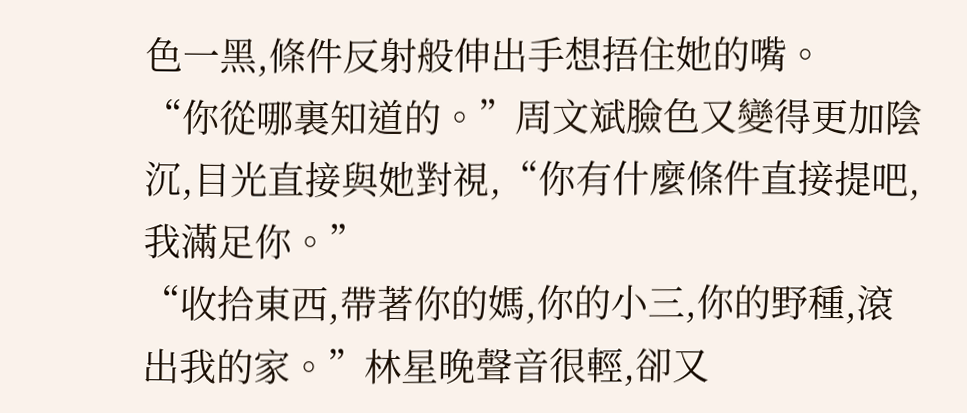色一黑,條件反射般伸出手想捂住她的嘴。
“你從哪裏知道的。”周文斌臉色又變得更加陰沉,目光直接與她對視,“你有什麼條件直接提吧,我滿足你。”
“收拾東西,帶著你的媽,你的小三,你的野種,滾出我的家。”林星晚聲音很輕,卻又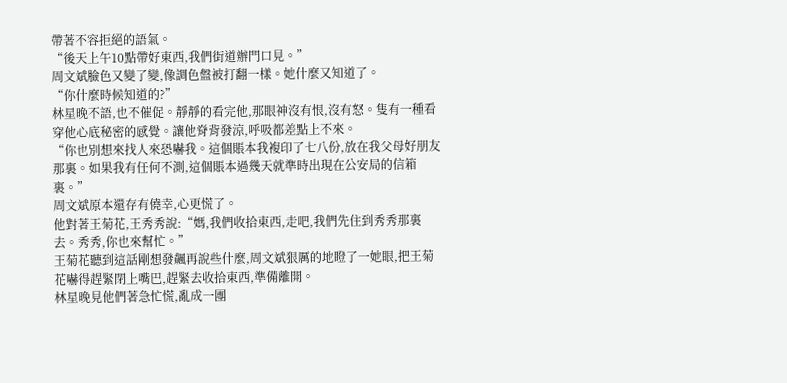帶著不容拒絕的語氣。
“後天上午10點帶好東西,我們街道辦門口見。”
周文斌臉色又變了變,像調色盤被打翻一樣。她什麼又知道了。
“你什麼時候知道的?”
林星晚不語,也不催促。靜靜的看完他,那眼神沒有恨,沒有怒。隻有一種看穿他心底秘密的感覺。讓他脊背發涼,呼吸都差點上不來。
“你也別想來找人來恐嚇我。這個賬本我複印了七八份,放在我父母好朋友那裏。如果我有任何不測,這個賬本過幾天就準時出現在公安局的信箱裏。”
周文斌原本還存有僥幸,心更慌了。
他對著王菊花,王秀秀說:“媽,我們收拾東西,走吧,我們先住到秀秀那裏去。秀秀,你也來幫忙。”
王菊花聽到這話剛想發飆再說些什麼,周文斌狠厲的地瞪了一她眼,把王菊花嚇得趕緊閉上嘴巴,趕緊去收拾東西,準備離開。
林星晚見他們著急忙慌,亂成一團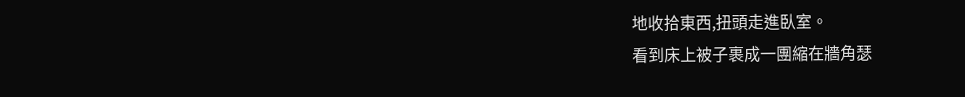地收拾東西,扭頭走進臥室。
看到床上被子裹成一團縮在牆角瑟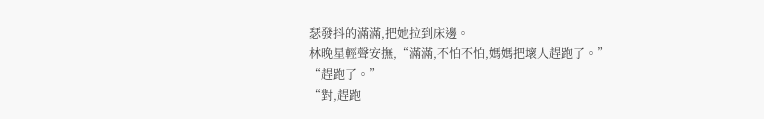瑟發抖的滿滿,把她拉到床邊。
林晚星輕聲安撫,“滿滿,不怕不怕,媽媽把壞人趕跑了。”
“趕跑了。”
“對,趕跑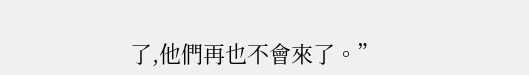了,他們再也不會來了。”